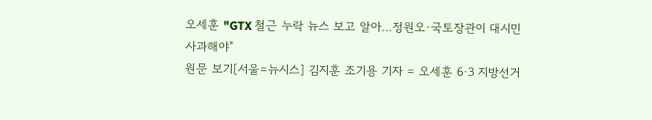오세훈 "GTX 철근 누락 뉴스 보고 알아…정원오·국토장관이 대시민 사과해야"
원문 보기[서울=뉴시스] 김지훈 조기용 기자 = 오세훈 6·3 지방선거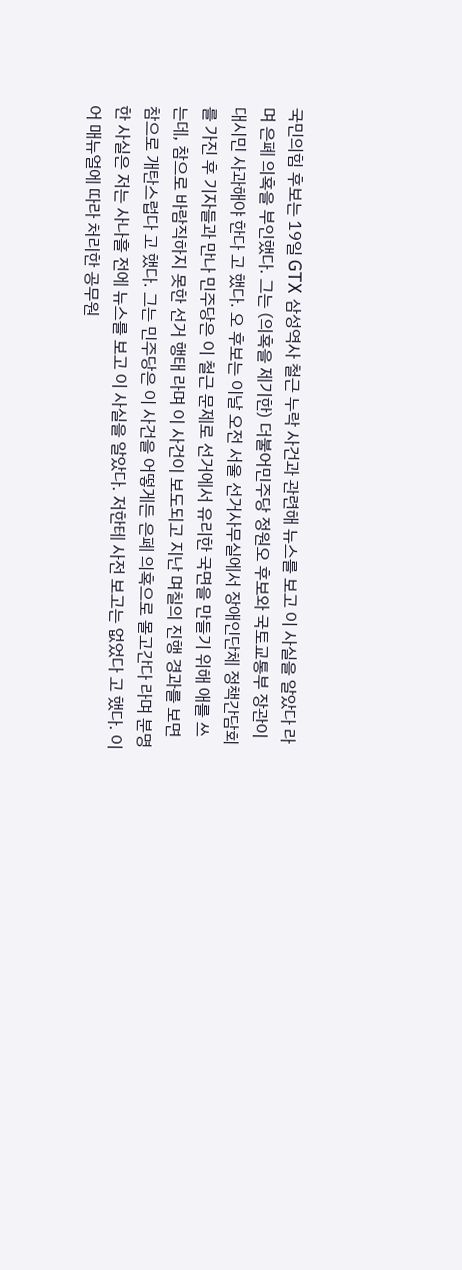국민의힘 후보는 19일 GTX 삼성역사 철근 누락 사건과 관련해 뉴스를 보고 이 사실을 알았다 라며 은폐 의혹을 부인했다. 그는 (의혹을 제기한) 더불어민주당 정원오 후보와 국토교통부 장관이 대시민 사과해야 한다 고 했다. 오 후보는 이날 오전 서울 선거사무실에서 장애인단체 정책간담회를 가진 후 기자들과 만나 민주당은 이 철근 문제로 선거에서 유리한 국면을 만들기 위해 애를 쓰는데, 참으로 바람직하지 못한 선거 행태 라며 이 사건이 보도되고 지난 며칠의 진행 경과를 보면 참으로 개탄스럽다 고 했다. 그는 민주당은 이 사건을 어떻게든 은폐 의혹으로 몰고간다 라며 분명한 사실은 저는 사나흘 전에 뉴스를 보고 이 사실을 알았다. 저한테 사전 보고는 없었다 고 했다. 이어 매뉴얼에 따라 처리한 공무원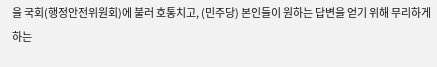을 국회(행정안전위원회)에 불러 호통치고, (민주당) 본인들이 원하는 답변을 얻기 위해 무리하게 하는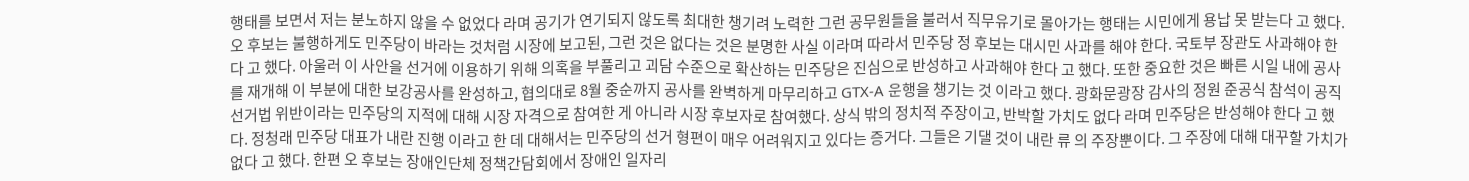행태를 보면서 저는 분노하지 않을 수 없었다 라며 공기가 연기되지 않도록 최대한 챙기려 노력한 그런 공무원들을 불러서 직무유기로 몰아가는 행태는 시민에게 용납 못 받는다 고 했다. 오 후보는 불행하게도 민주당이 바라는 것처럼 시장에 보고된, 그런 것은 없다는 것은 분명한 사실 이라며 따라서 민주당 정 후보는 대시민 사과를 해야 한다. 국토부 장관도 사과해야 한다 고 했다. 아울러 이 사안을 선거에 이용하기 위해 의혹을 부풀리고 괴담 수준으로 확산하는 민주당은 진심으로 반성하고 사과해야 한다 고 했다. 또한 중요한 것은 빠른 시일 내에 공사를 재개해 이 부분에 대한 보강공사를 완성하고, 협의대로 8월 중순까지 공사를 완벽하게 마무리하고 GTX-A 운행을 챙기는 것 이라고 했다. 광화문광장 감사의 정원 준공식 참석이 공직선거법 위반이라는 민주당의 지적에 대해 시장 자격으로 참여한 게 아니라 시장 후보자로 참여했다. 상식 밖의 정치적 주장이고, 반박할 가치도 없다 라며 민주당은 반성해야 한다 고 했다. 정청래 민주당 대표가 내란 진행 이라고 한 데 대해서는 민주당의 선거 형편이 매우 어려워지고 있다는 증거다. 그들은 기댈 것이 내란 류 의 주장뿐이다. 그 주장에 대해 대꾸할 가치가 없다 고 했다. 한편 오 후보는 장애인단체 정책간담회에서 장애인 일자리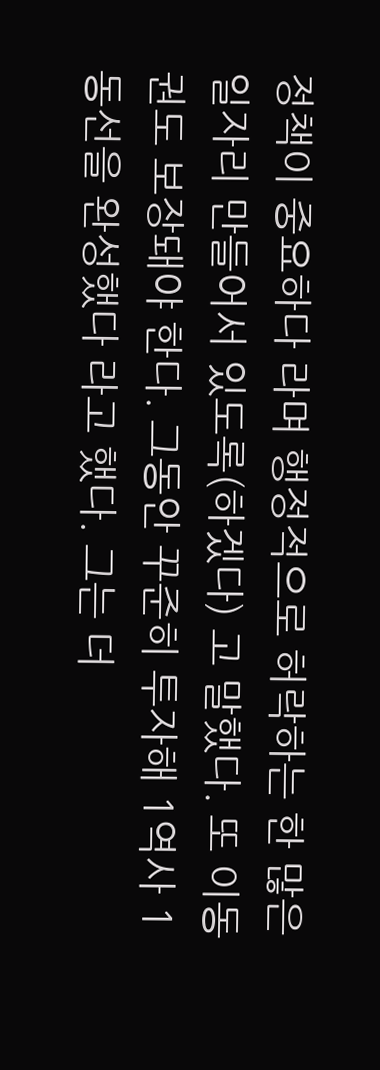정책이 중요하다 라며 행정적으로 허락하는 한 많은 일자리 만들어서 있도록(하겠다) 고 말했다. 또 이동권도 보장돼야 한다. 그동안 꾸준히 투자해 1역사 1동선을 완성했다 라고 했다. 그는 더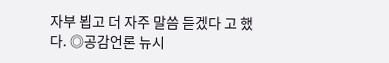자부 뵙고 더 자주 말씀 듣겠다 고 했다. ◎공감언론 뉴시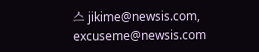스 jikime@newsis.com, excuseme@newsis.com